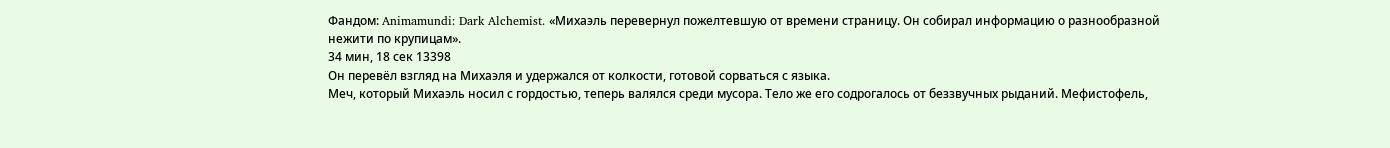Фандом: Animamundi: Dark Alchemist. «Михаэль перевернул пожелтевшую от времени страницу. Он собирал информацию о разнообразной нежити по крупицам».
34 мин, 18 сек 13398
Он перевёл взгляд на Михаэля и удержался от колкости, готовой сорваться с языка.
Меч, который Михаэль носил с гордостью, теперь валялся среди мусора. Тело же его содрогалось от беззвучных рыданий. Мефистофель,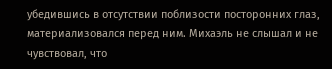убедившись в отсутствии поблизости посторонних глаз, материализовался перед ним. Михаэль не слышал и не чувствовал, что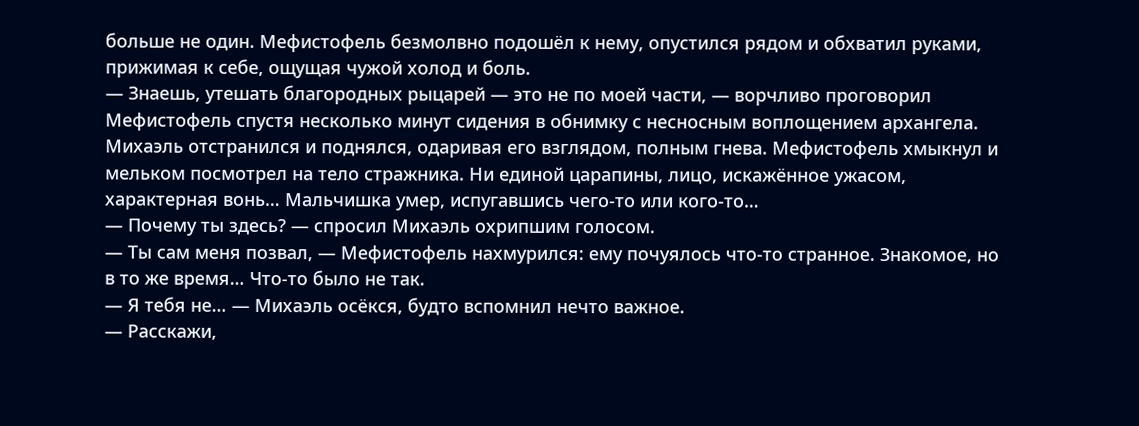больше не один. Мефистофель безмолвно подошёл к нему, опустился рядом и обхватил руками, прижимая к себе, ощущая чужой холод и боль.
— Знаешь, утешать благородных рыцарей — это не по моей части, — ворчливо проговорил Мефистофель спустя несколько минут сидения в обнимку с несносным воплощением архангела.
Михаэль отстранился и поднялся, одаривая его взглядом, полным гнева. Мефистофель хмыкнул и мельком посмотрел на тело стражника. Ни единой царапины, лицо, искажённое ужасом, характерная вонь… Мальчишка умер, испугавшись чего-то или кого-то…
— Почему ты здесь? — спросил Михаэль охрипшим голосом.
— Ты сам меня позвал, — Мефистофель нахмурился: ему почуялось что-то странное. Знакомое, но в то же время… Что-то было не так.
— Я тебя не… — Михаэль осёкся, будто вспомнил нечто важное.
— Расскажи,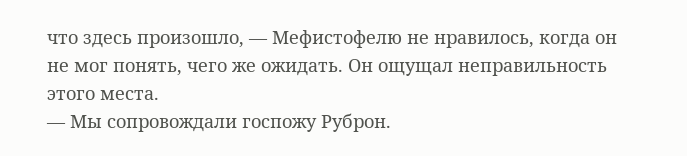что здесь произошло, — Мефистофелю не нравилось, когда он не мог понять, чего же ожидать. Он ощущал неправильность этого места.
— Мы сопровождали госпожу Руброн.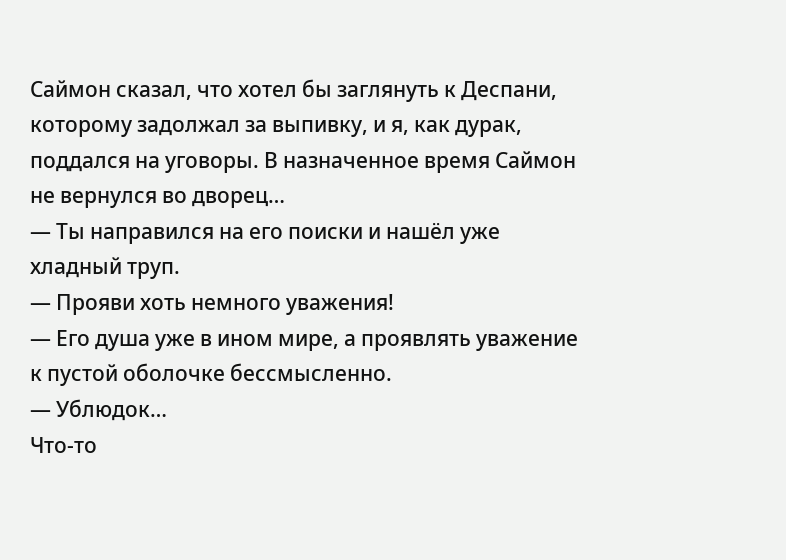Саймон сказал, что хотел бы заглянуть к Деспани, которому задолжал за выпивку, и я, как дурак, поддался на уговоры. В назначенное время Саймон не вернулся во дворец…
— Ты направился на его поиски и нашёл уже хладный труп.
— Прояви хоть немного уважения!
— Его душа уже в ином мире, а проявлять уважение к пустой оболочке бессмысленно.
— Ублюдок…
Что-то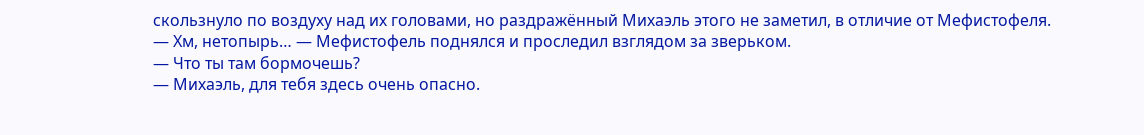скользнуло по воздуху над их головами, но раздражённый Михаэль этого не заметил, в отличие от Мефистофеля.
— Хм, нетопырь… — Мефистофель поднялся и проследил взглядом за зверьком.
— Что ты там бормочешь?
— Михаэль, для тебя здесь очень опасно.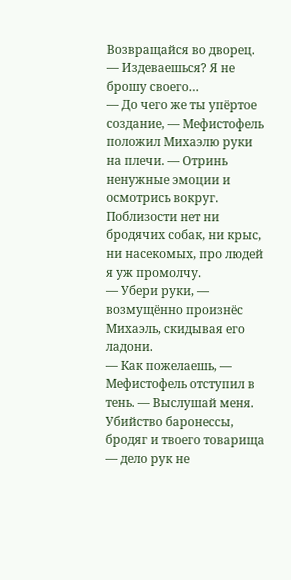Возвращайся во дворец.
— Издеваешься? Я не брошу своего…
— До чего же ты упёртое создание, — Мефистофель положил Михаэлю руки на плечи. — Отринь ненужные эмоции и осмотрись вокруг. Поблизости нет ни бродячих собак, ни крыс, ни насекомых, про людей я уж промолчу.
— Убери руки, — возмущённо произнёс Михаэль, скидывая его ладони.
— Как пожелаешь, — Мефистофель отступил в тень. — Выслушай меня. Убийство баронессы, бродяг и твоего товарища — дело рук не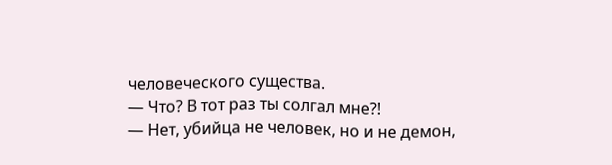человеческого существа.
— Что? В тот раз ты солгал мне?!
— Нет, убийца не человек, но и не демон,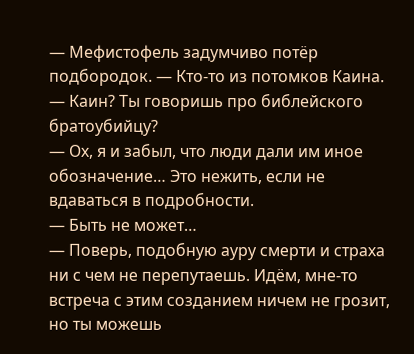— Мефистофель задумчиво потёр подбородок. — Кто-то из потомков Каина.
— Каин? Ты говоришь про библейского братоубийцу?
— Ох, я и забыл, что люди дали им иное обозначение… Это нежить, если не вдаваться в подробности.
— Быть не может…
— Поверь, подобную ауру смерти и страха ни с чем не перепутаешь. Идём, мне-то встреча с этим созданием ничем не грозит, но ты можешь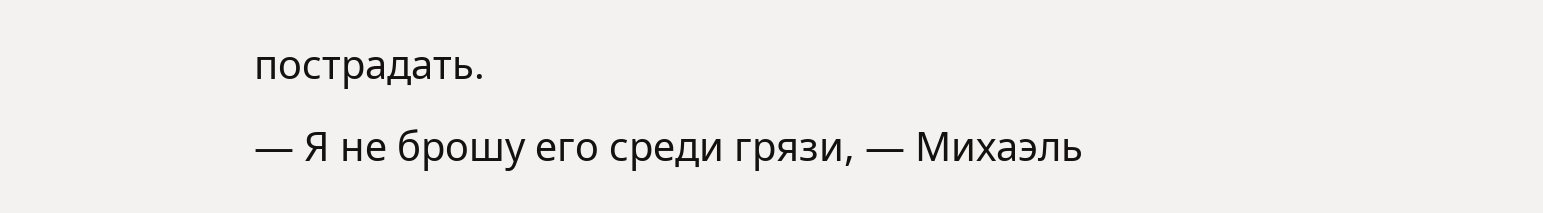пострадать.
— Я не брошу его среди грязи, — Михаэль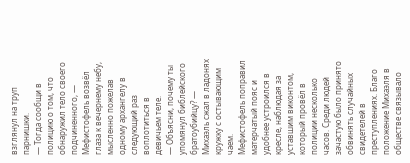взглянул на труп парнишки.
— Тогда сообщи в полицию о том, что обнаружил тело своего подчиненного, — Мефистофель возвёл глаза к вечернему небу, мысленно пожелав одному архангелу в следующий раз воплотиться в девичьем теле.
— Объясни, почему ты упомянул библейского братоубийцу? — Михаэль сжал в ладонях кружку с остывающим чаем.
Мефистофель поправил матерчатый пояс и удобнее устроился в кресле, наблюдая за уставшим виконтом, который провёл в полиции несколько часов. Среди людей зачастую было принято обвинять случайных свидетелей в преступлениях. Благо положение Михаэля в обществе связывало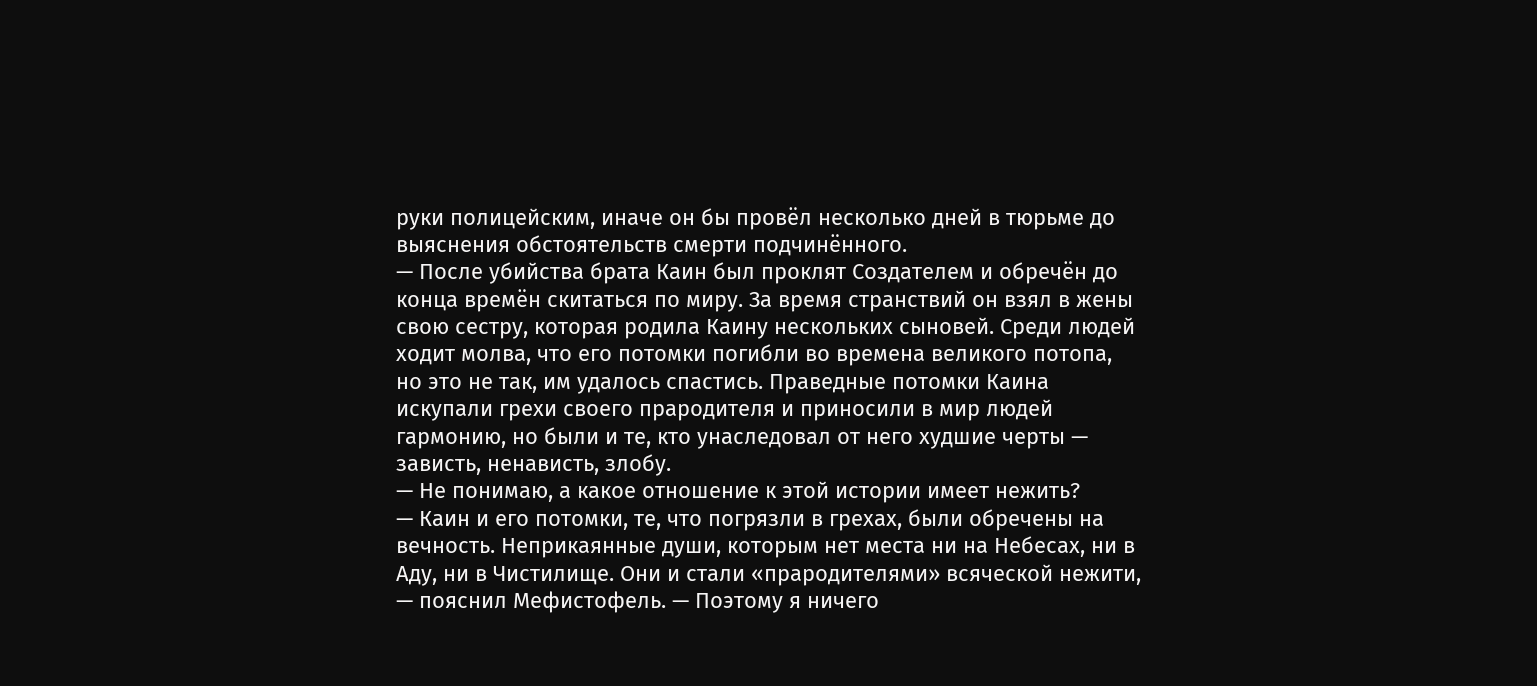руки полицейским, иначе он бы провёл несколько дней в тюрьме до выяснения обстоятельств смерти подчинённого.
— После убийства брата Каин был проклят Создателем и обречён до конца времён скитаться по миру. За время странствий он взял в жены свою сестру, которая родила Каину нескольких сыновей. Среди людей ходит молва, что его потомки погибли во времена великого потопа, но это не так, им удалось спастись. Праведные потомки Каина искупали грехи своего прародителя и приносили в мир людей гармонию, но были и те, кто унаследовал от него худшие черты — зависть, ненависть, злобу.
— Не понимаю, а какое отношение к этой истории имеет нежить?
— Каин и его потомки, те, что погрязли в грехах, были обречены на вечность. Неприкаянные души, которым нет места ни на Небесах, ни в Аду, ни в Чистилище. Они и стали «прародителями» всяческой нежити, — пояснил Мефистофель. — Поэтому я ничего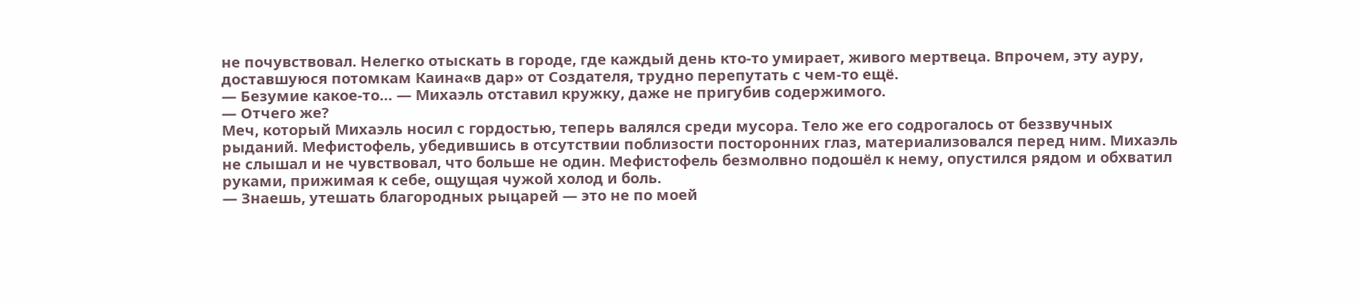не почувствовал. Нелегко отыскать в городе, где каждый день кто-то умирает, живого мертвеца. Впрочем, эту ауру, доставшуюся потомкам Каина«в дар» от Создателя, трудно перепутать с чем-то ещё.
— Безумие какое-то… — Михаэль отставил кружку, даже не пригубив содержимого.
— Отчего же?
Меч, который Михаэль носил с гордостью, теперь валялся среди мусора. Тело же его содрогалось от беззвучных рыданий. Мефистофель, убедившись в отсутствии поблизости посторонних глаз, материализовался перед ним. Михаэль не слышал и не чувствовал, что больше не один. Мефистофель безмолвно подошёл к нему, опустился рядом и обхватил руками, прижимая к себе, ощущая чужой холод и боль.
— Знаешь, утешать благородных рыцарей — это не по моей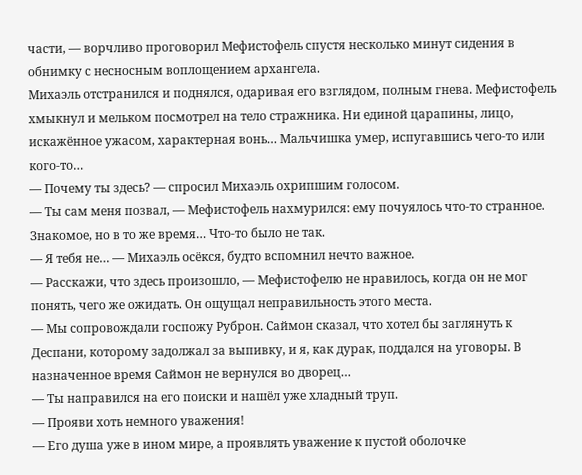части, — ворчливо проговорил Мефистофель спустя несколько минут сидения в обнимку с несносным воплощением архангела.
Михаэль отстранился и поднялся, одаривая его взглядом, полным гнева. Мефистофель хмыкнул и мельком посмотрел на тело стражника. Ни единой царапины, лицо, искажённое ужасом, характерная вонь… Мальчишка умер, испугавшись чего-то или кого-то…
— Почему ты здесь? — спросил Михаэль охрипшим голосом.
— Ты сам меня позвал, — Мефистофель нахмурился: ему почуялось что-то странное. Знакомое, но в то же время… Что-то было не так.
— Я тебя не… — Михаэль осёкся, будто вспомнил нечто важное.
— Расскажи, что здесь произошло, — Мефистофелю не нравилось, когда он не мог понять, чего же ожидать. Он ощущал неправильность этого места.
— Мы сопровождали госпожу Руброн. Саймон сказал, что хотел бы заглянуть к Деспани, которому задолжал за выпивку, и я, как дурак, поддался на уговоры. В назначенное время Саймон не вернулся во дворец…
— Ты направился на его поиски и нашёл уже хладный труп.
— Прояви хоть немного уважения!
— Его душа уже в ином мире, а проявлять уважение к пустой оболочке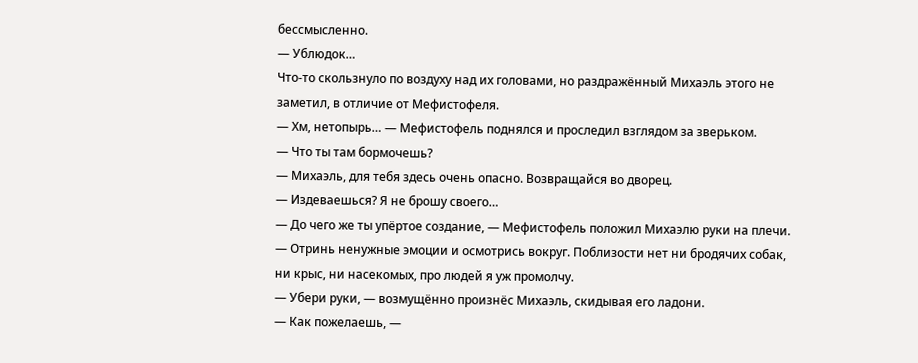бессмысленно.
— Ублюдок…
Что-то скользнуло по воздуху над их головами, но раздражённый Михаэль этого не заметил, в отличие от Мефистофеля.
— Хм, нетопырь… — Мефистофель поднялся и проследил взглядом за зверьком.
— Что ты там бормочешь?
— Михаэль, для тебя здесь очень опасно. Возвращайся во дворец.
— Издеваешься? Я не брошу своего…
— До чего же ты упёртое создание, — Мефистофель положил Михаэлю руки на плечи. — Отринь ненужные эмоции и осмотрись вокруг. Поблизости нет ни бродячих собак, ни крыс, ни насекомых, про людей я уж промолчу.
— Убери руки, — возмущённо произнёс Михаэль, скидывая его ладони.
— Как пожелаешь, —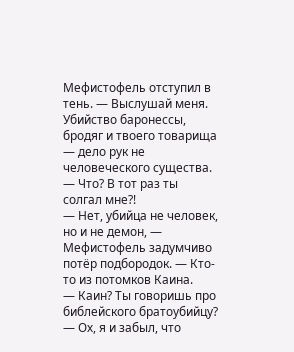Мефистофель отступил в тень. — Выслушай меня. Убийство баронессы, бродяг и твоего товарища — дело рук не человеческого существа.
— Что? В тот раз ты солгал мне?!
— Нет, убийца не человек, но и не демон, — Мефистофель задумчиво потёр подбородок. — Кто-то из потомков Каина.
— Каин? Ты говоришь про библейского братоубийцу?
— Ох, я и забыл, что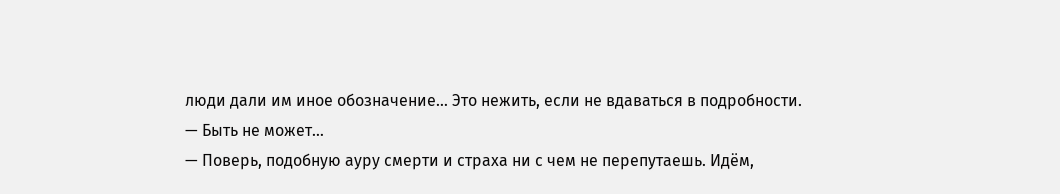люди дали им иное обозначение… Это нежить, если не вдаваться в подробности.
— Быть не может…
— Поверь, подобную ауру смерти и страха ни с чем не перепутаешь. Идём,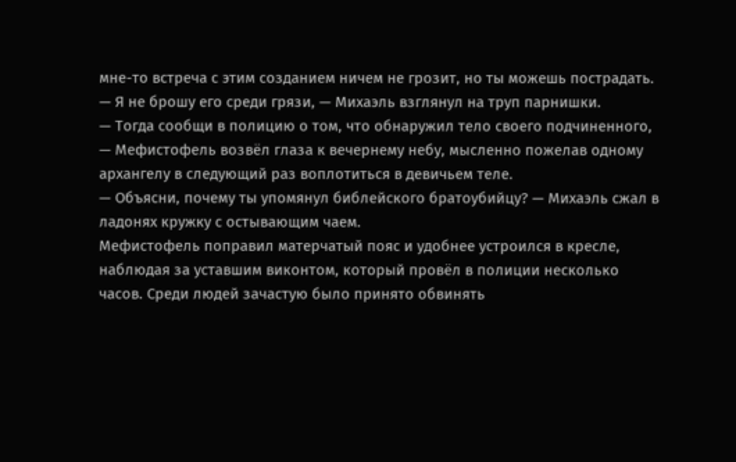мне-то встреча с этим созданием ничем не грозит, но ты можешь пострадать.
— Я не брошу его среди грязи, — Михаэль взглянул на труп парнишки.
— Тогда сообщи в полицию о том, что обнаружил тело своего подчиненного, — Мефистофель возвёл глаза к вечернему небу, мысленно пожелав одному архангелу в следующий раз воплотиться в девичьем теле.
— Объясни, почему ты упомянул библейского братоубийцу? — Михаэль сжал в ладонях кружку с остывающим чаем.
Мефистофель поправил матерчатый пояс и удобнее устроился в кресле, наблюдая за уставшим виконтом, который провёл в полиции несколько часов. Среди людей зачастую было принято обвинять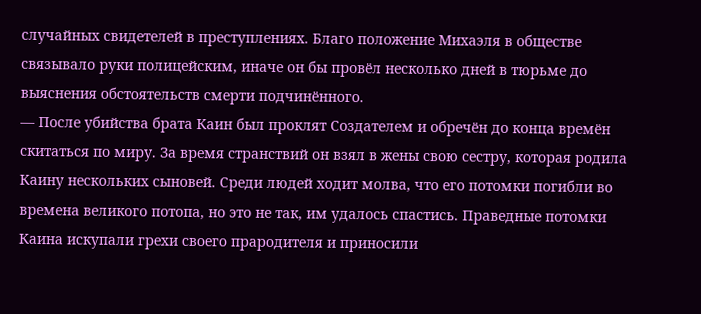случайных свидетелей в преступлениях. Благо положение Михаэля в обществе связывало руки полицейским, иначе он бы провёл несколько дней в тюрьме до выяснения обстоятельств смерти подчинённого.
— После убийства брата Каин был проклят Создателем и обречён до конца времён скитаться по миру. За время странствий он взял в жены свою сестру, которая родила Каину нескольких сыновей. Среди людей ходит молва, что его потомки погибли во времена великого потопа, но это не так, им удалось спастись. Праведные потомки Каина искупали грехи своего прародителя и приносили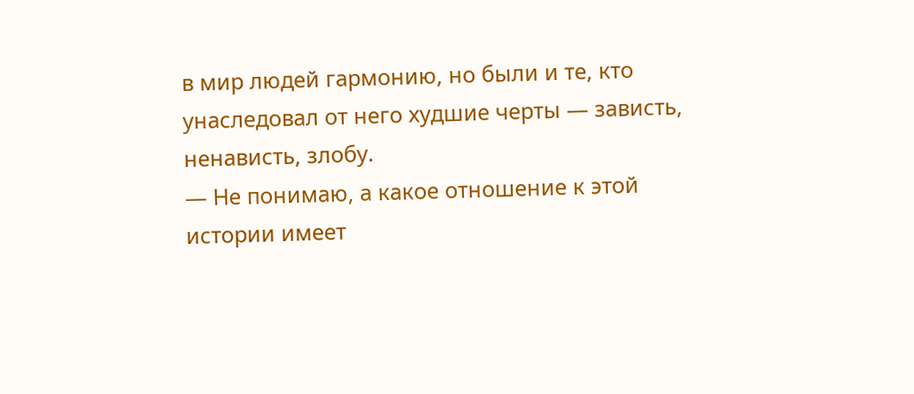в мир людей гармонию, но были и те, кто унаследовал от него худшие черты — зависть, ненависть, злобу.
— Не понимаю, а какое отношение к этой истории имеет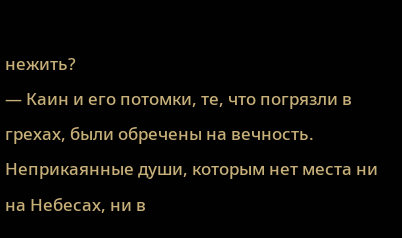нежить?
— Каин и его потомки, те, что погрязли в грехах, были обречены на вечность. Неприкаянные души, которым нет места ни на Небесах, ни в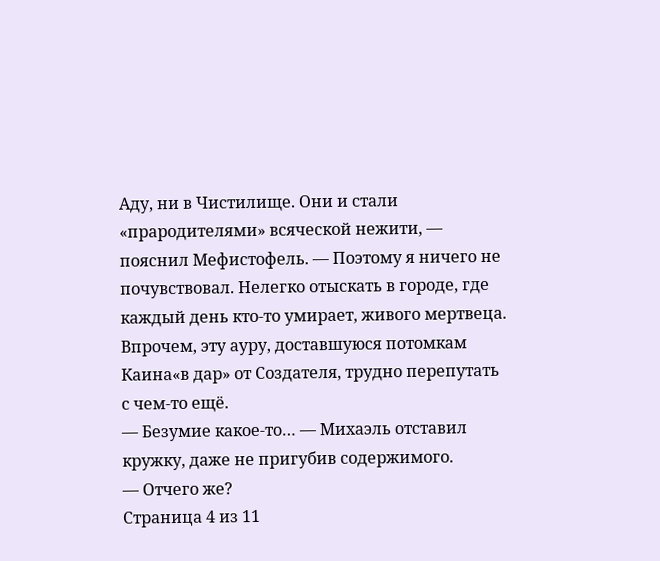Аду, ни в Чистилище. Они и стали «прародителями» всяческой нежити, — пояснил Мефистофель. — Поэтому я ничего не почувствовал. Нелегко отыскать в городе, где каждый день кто-то умирает, живого мертвеца. Впрочем, эту ауру, доставшуюся потомкам Каина«в дар» от Создателя, трудно перепутать с чем-то ещё.
— Безумие какое-то… — Михаэль отставил кружку, даже не пригубив содержимого.
— Отчего же?
Страница 4 из 11